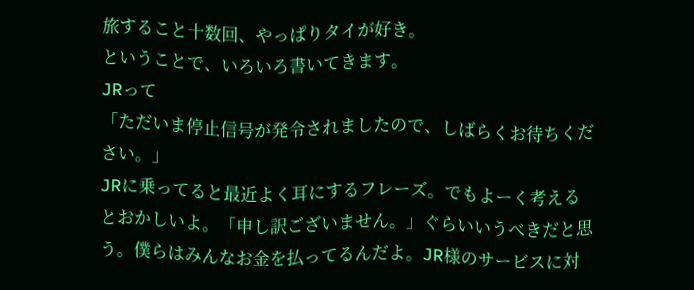旅すること十数回、やっぱりタイが好き。
ということで、いろいろ書いてきます。
JRって
「ただいま停止信号が発令されましたので、しばらくお待ちください。」
JRに乗ってると最近よく耳にするフレーズ。でもよーく考えるとおかしいよ。「申し訳ございません。」ぐらいいうべきだと思う。僕らはみんなお金を払ってるんだよ。JR様のサービスに対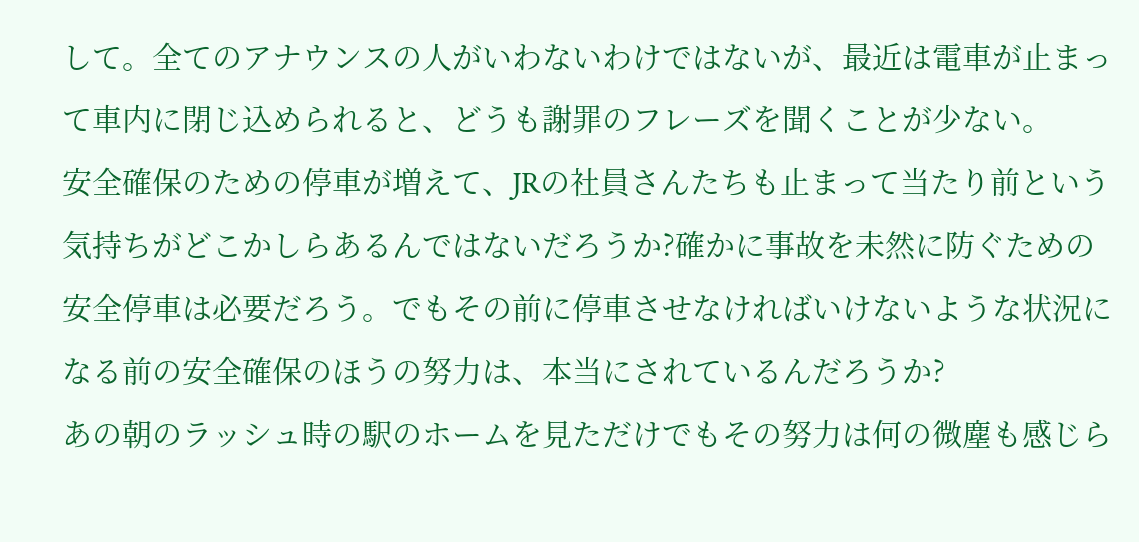して。全てのアナウンスの人がいわないわけではないが、最近は電車が止まって車内に閉じ込められると、どうも謝罪のフレーズを聞くことが少ない。
安全確保のための停車が増えて、JRの社員さんたちも止まって当たり前という気持ちがどこかしらあるんではないだろうか?確かに事故を未然に防ぐための安全停車は必要だろう。でもその前に停車させなければいけないような状況になる前の安全確保のほうの努力は、本当にされているんだろうか?
あの朝のラッシュ時の駅のホームを見ただけでもその努力は何の微塵も感じら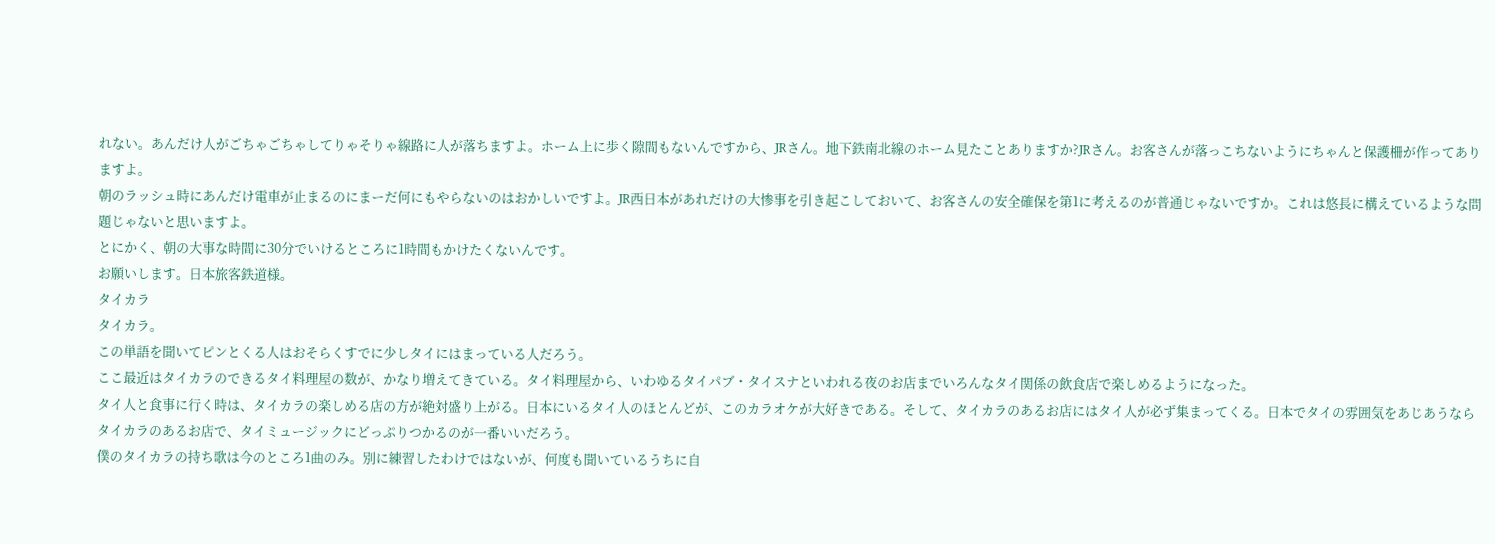れない。あんだけ人がごちゃごちゃしてりゃそりゃ線路に人が落ちますよ。ホーム上に歩く隙間もないんですから、JRさん。地下鉄南北線のホーム見たことありますか?JRさん。お客さんが落っこちないようにちゃんと保護柵が作ってありますよ。
朝のラッシュ時にあんだけ電車が止まるのにまーだ何にもやらないのはおかしいですよ。JR西日本があれだけの大惨事を引き起こしておいて、お客さんの安全確保を第1に考えるのが普通じゃないですか。これは悠長に構えているような問題じゃないと思いますよ。
とにかく、朝の大事な時間に30分でいけるところに1時間もかけたくないんです。
お願いします。日本旅客鉄道様。
タイカラ
タイカラ。
この単語を聞いてピンとくる人はおそらくすでに少しタイにはまっている人だろう。
ここ最近はタイカラのできるタイ料理屋の数が、かなり増えてきている。タイ料理屋から、いわゆるタイパブ・タイスナといわれる夜のお店までいろんなタイ関係の飲食店で楽しめるようになった。
タイ人と食事に行く時は、タイカラの楽しめる店の方が絶対盛り上がる。日本にいるタイ人のほとんどが、このカラオケが大好きである。そして、タイカラのあるお店にはタイ人が必ず集まってくる。日本でタイの雰囲気をあじあうならタイカラのあるお店で、タイミュージックにどっぷりつかるのが一番いいだろう。
僕のタイカラの持ち歌は今のところ1曲のみ。別に練習したわけではないが、何度も聞いているうちに自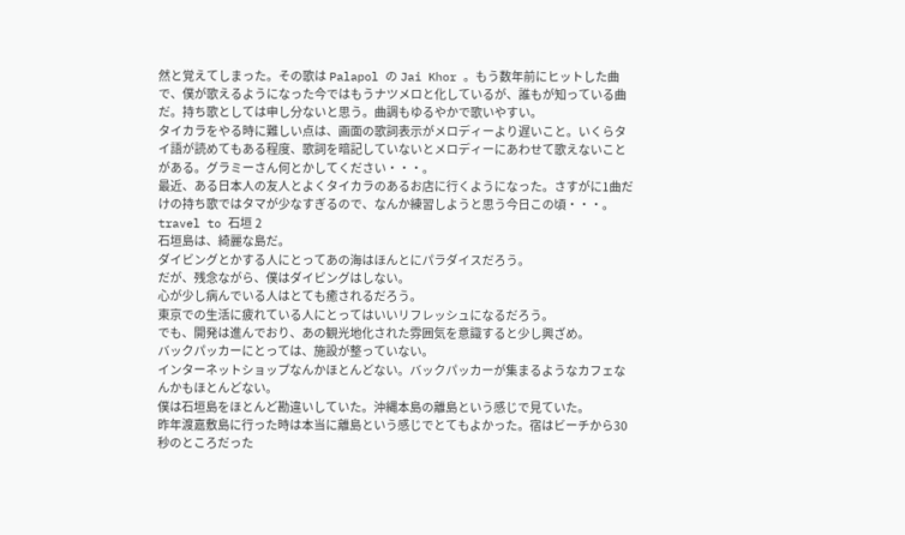然と覚えてしまった。その歌は Palapol の Jai Khor 。もう数年前にヒットした曲で、僕が歌えるようになった今ではもうナツメロと化しているが、誰もが知っている曲だ。持ち歌としては申し分ないと思う。曲調もゆるやかで歌いやすい。
タイカラをやる時に難しい点は、画面の歌詞表示がメロディーより遅いこと。いくらタイ語が読めてもある程度、歌詞を暗記していないとメロディーにあわせて歌えないことがある。グラミーさん何とかしてください・・・。
最近、ある日本人の友人とよくタイカラのあるお店に行くようになった。さすがに1曲だけの持ち歌ではタマが少なすぎるので、なんか練習しようと思う今日この頃・・・。
travel to 石垣 2
石垣島は、綺麗な島だ。
ダイビングとかする人にとってあの海はほんとにパラダイスだろう。
だが、残念ながら、僕はダイビングはしない。
心が少し病んでいる人はとても癒されるだろう。
東京での生活に疲れている人にとってはいいリフレッシュになるだろう。
でも、開発は進んでおり、あの観光地化された雰囲気を意識すると少し興ざめ。
バックパッカーにとっては、施設が整っていない。
インターネットショップなんかほとんどない。バックパッカーが集まるようなカフェなんかもほとんどない。
僕は石垣島をほとんど勘違いしていた。沖縄本島の離島という感じで見ていた。
昨年渡嘉敷島に行った時は本当に離島という感じでとてもよかった。宿はビーチから30秒のところだった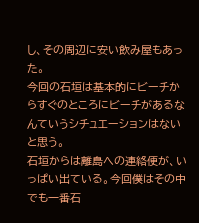し、その周辺に安い飲み屋もあった。
今回の石垣は基本的にビーチからすぐのところにビーチがあるなんていうシチュエーションはないと思う。
石垣からは離島への連絡便が、いっぱい出ている。今回僕はその中でも一番石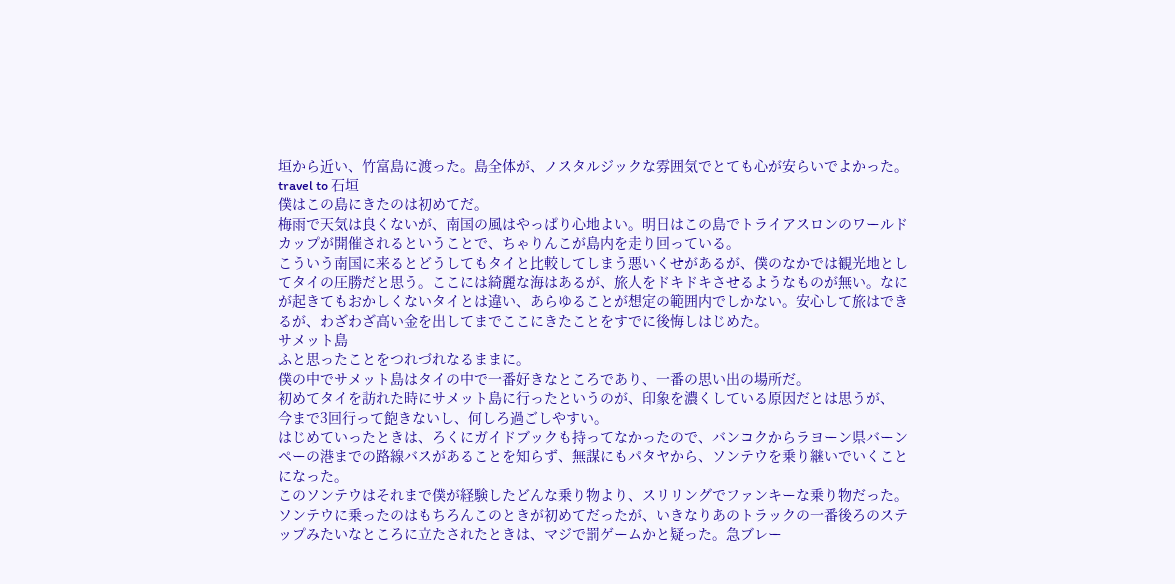垣から近い、竹富島に渡った。島全体が、ノスタルジックな雰囲気でとても心が安らいでよかった。
travel to 石垣
僕はこの島にきたのは初めてだ。
梅雨で天気は良くないが、南国の風はやっぱり心地よい。明日はこの島でトライアスロンのワールドカップが開催されるということで、ちゃりんこが島内を走り回っている。
こういう南国に来るとどうしてもタイと比較してしまう悪いくせがあるが、僕のなかでは観光地としてタイの圧勝だと思う。ここには綺麗な海はあるが、旅人をドキドキさせるようなものが無い。なにが起きてもおかしくないタイとは違い、あらゆることが想定の範囲内でしかない。安心して旅はできるが、わざわざ高い金を出してまでここにきたことをすでに後悔しはじめた。
サメット島
ふと思ったことをつれづれなるままに。
僕の中でサメット島はタイの中で一番好きなところであり、一番の思い出の場所だ。
初めてタイを訪れた時にサメット島に行ったというのが、印象を濃くしている原因だとは思うが、
今まで3回行って飽きないし、何しろ過ごしやすい。
はじめていったときは、ろくにガイドブックも持ってなかったので、バンコクからラヨーン県バーンペーの港までの路線バスがあることを知らず、無謀にもパタヤから、ソンテウを乗り継いでいくことになった。
このソンテウはそれまで僕が経験したどんな乗り物より、スリリングでファンキーな乗り物だった。ソンテウに乗ったのはもちろんこのときが初めてだったが、いきなりあのトラックの一番後ろのステップみたいなところに立たされたときは、マジで罰ゲームかと疑った。急ブレー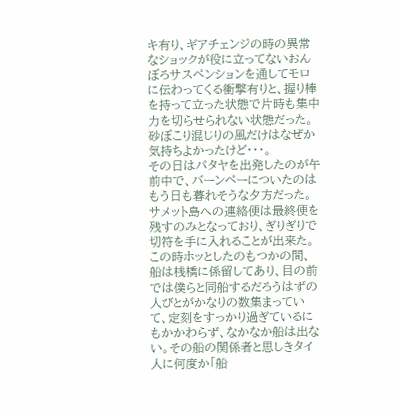キ有り、ギアチェンジの時の異常なショックが役に立ってないおんぼろサスペンションを通してモロに伝わってくる衝撃有りと、握り棒を持って立った状態で片時も集中力を切らせられない状態だった。砂ぼこり混じりの風だけはなぜか気持ちよかったけど・・・。
その日はパタヤを出発したのが午前中で、バーンペーについたのはもう日も暮れそうな夕方だった。サメット島への連絡便は最終便を残すのみとなっており、ぎりぎりで切符を手に入れることが出来た。この時ホッとしたのもつかの間、船は桟橋に係留してあり、目の前では僕らと同船するだろうはずの人びとがかなりの数集まっていて、定刻をすっかり過ぎているにもかかわらず、なかなか船は出ない。その船の関係者と思しきタイ人に何度か「船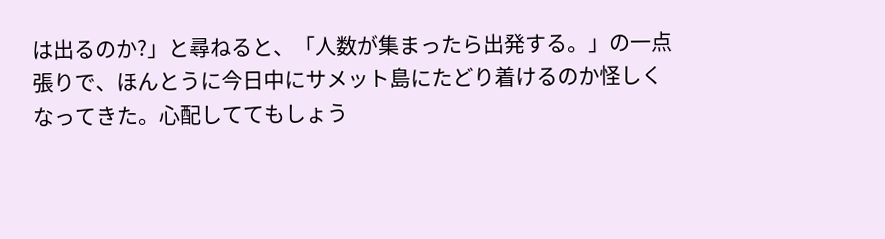は出るのか?」と尋ねると、「人数が集まったら出発する。」の一点張りで、ほんとうに今日中にサメット島にたどり着けるのか怪しくなってきた。心配しててもしょう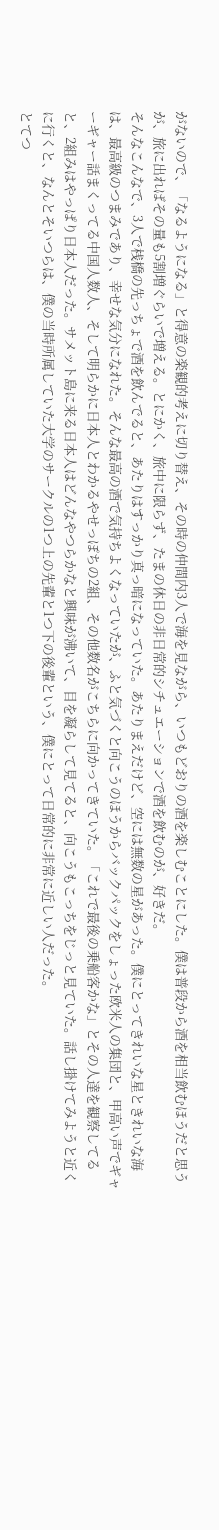がないので、「なるようになる」と得意の楽観的考えに切り替え、その時の仲間内3人で海を見ながら、いつもどおりの酒を楽しむことにした。僕は普段から酒を相当飲むほうだと思うが、旅に出ればその量も5割増ぐらいで増える。とにかく、旅中に限らず、たまの休日の非日常的シチュエーションで酒を飲むのが、好きだ。
そんなこんなで、3人で桟橋の先っちょで酒を飲んでると、あたりはすっかり真っ暗になっていた。あたりまえだけど、空には無数の星があった。僕にとってきれいな星ときれいな海は、最高級のつまみであり、幸せな気分になれた。そんな最高の酒で気持ちよくなっていたが、ふと気づくと向こうのほうからバックパックをしょった欧米人の集団と、甲高い声でギャーギャー話まくってる中国人数人、そして明らかに日本人とわかるやせっぽちの2組、その他数名がこちらに向かってきていた。「これで最後の乗船客かな」とその人達を観察してると、2組みはやっぱり日本人だった。サメット島に来る日本人はどんなやつらかなと興味が沸いて、目を凝らして見てると、向こうもこっちをじっと見ていた。話し掛けてみようと近くに行くと、なんとそいつらは、僕の当時所属していた大学のサークルの1つ上の先輩と1つ下の後輩という、僕にとって日常的に非常に近しい人だった。
とてつ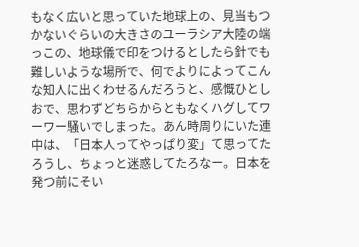もなく広いと思っていた地球上の、見当もつかないぐらいの大きさのユーラシア大陸の端っこの、地球儀で印をつけるとしたら針でも難しいような場所で、何でよりによってこんな知人に出くわせるんだろうと、感慨ひとしおで、思わずどちらからともなくハグしてワーワー騒いでしまった。あん時周りにいた連中は、「日本人ってやっぱり変」て思ってたろうし、ちょっと迷惑してたろなー。日本を発つ前にそい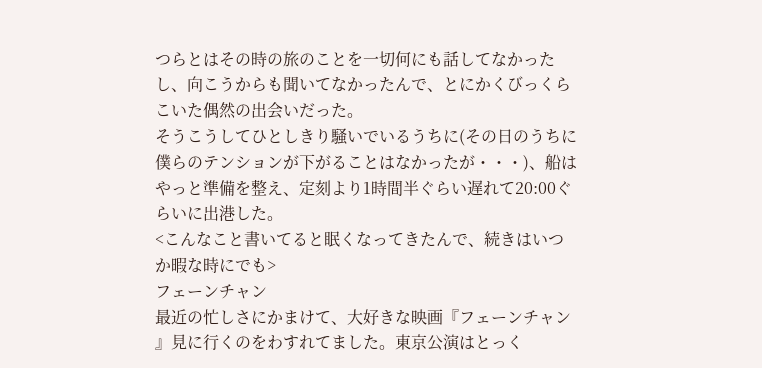つらとはその時の旅のことを一切何にも話してなかったし、向こうからも聞いてなかったんで、とにかくびっくらこいた偶然の出会いだった。
そうこうしてひとしきり騒いでいるうちに(その日のうちに僕らのテンションが下がることはなかったが・・・)、船はやっと準備を整え、定刻より1時間半ぐらい遅れて20:00ぐらいに出港した。
<こんなこと書いてると眠くなってきたんで、続きはいつか暇な時にでも>
フェーンチャン
最近の忙しさにかまけて、大好きな映画『フェーンチャン 』見に行くのをわすれてました。東京公演はとっく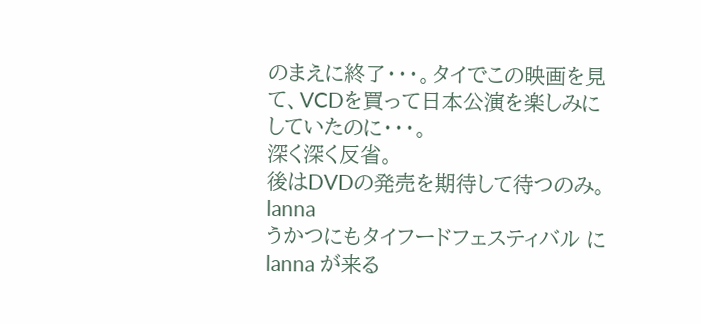のまえに終了・・・。タイでこの映画を見て、VCDを買って日本公演を楽しみにしていたのに・・・。
深く深く反省。
後はDVDの発売を期待して待つのみ。
lanna
うかつにもタイフードフェスティバル にlanna が来る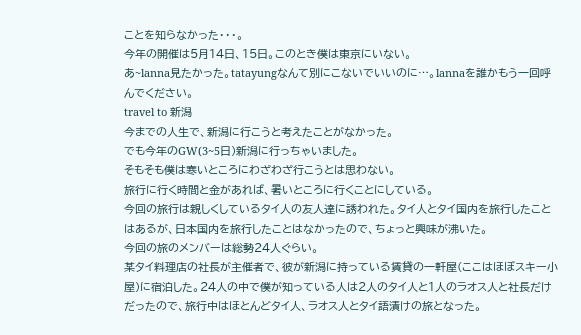ことを知らなかった・・・。
今年の開催は5月14日、15日。このとき僕は東京にいない。
あ~lanna見たかった。tatayungなんて別にこないでいいのに…。lannaを誰かもう一回呼んでください。
travel to 新潟
今までの人生で、新潟に行こうと考えたことがなかった。
でも今年のGW(3~5日)新潟に行っちゃいました。
そもそも僕は寒いところにわざわざ行こうとは思わない。
旅行に行く時間と金があれば、暑いところに行くことにしている。
今回の旅行は親しくしているタイ人の友人達に誘われた。タイ人とタイ国内を旅行したことはあるが、日本国内を旅行したことはなかったので、ちょっと興味が沸いた。
今回の旅のメンバーは総勢24人ぐらい。
某タイ料理店の社長が主催者で、彼が新潟に持っている賃貸の一軒屋(ここはほぼスキー小屋)に宿泊した。24人の中で僕が知っている人は2人のタイ人と1人のラオス人と社長だけだったので、旅行中はほとんどタイ人、ラオス人とタイ語漬けの旅となった。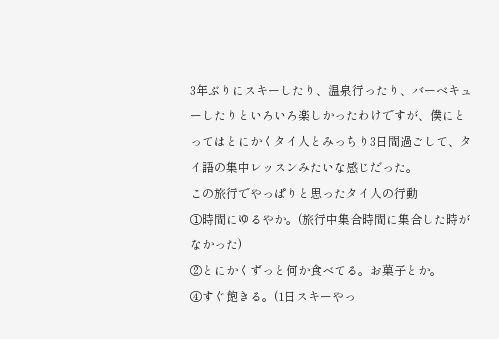3年ぶりにスキーしたり、温泉行ったり、バーベキューしたりといろいろ楽しかったわけですが、僕にとってはとにかくタイ人とみっちり3日間過ごして、タイ語の集中レッスンみたいな感じだった。
この旅行でやっぱりと思ったタイ人の行動
①時間にゆるやか。(旅行中集合時間に集合した時がなかった)
②とにかくずっと何か食べてる。お菓子とか。
④すぐ飽きる。(1日スキーやっ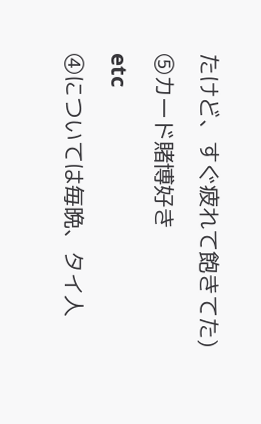たけど、すぐ疲れて飽きてた)
⑤カード賭博好き
etc
④については毎晩、タイ人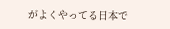がよくやってる日本で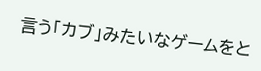言う「カブ」みたいなゲームをと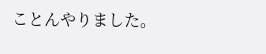ことんやりました。